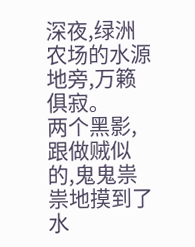深夜,绿洲农场的水源地旁,万籁俱寂。
两个黑影,跟做贼似的,鬼鬼祟祟地摸到了水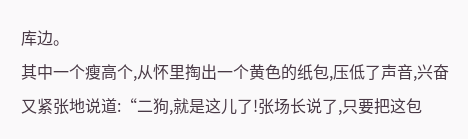库边。
其中一个瘦高个,从怀里掏出一个黄色的纸包,压低了声音,兴奋又紧张地说道:“二狗,就是这儿了!张场长说了,只要把这包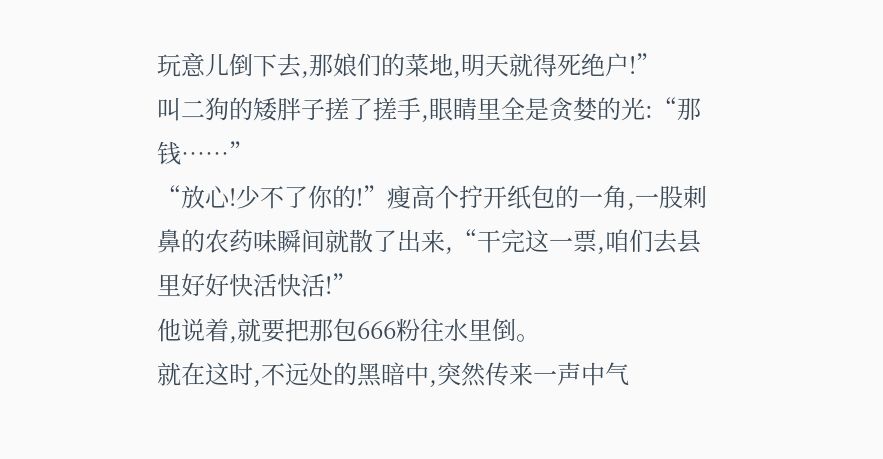玩意儿倒下去,那娘们的菜地,明天就得死绝户!”
叫二狗的矮胖子搓了搓手,眼睛里全是贪婪的光:“那钱……”
“放心!少不了你的!”瘦高个拧开纸包的一角,一股刺鼻的农药味瞬间就散了出来,“干完这一票,咱们去县里好好快活快活!”
他说着,就要把那包666粉往水里倒。
就在这时,不远处的黑暗中,突然传来一声中气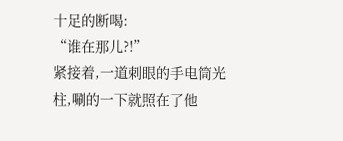十足的断喝:
“谁在那儿?!”
紧接着,一道刺眼的手电筒光柱,唰的一下就照在了他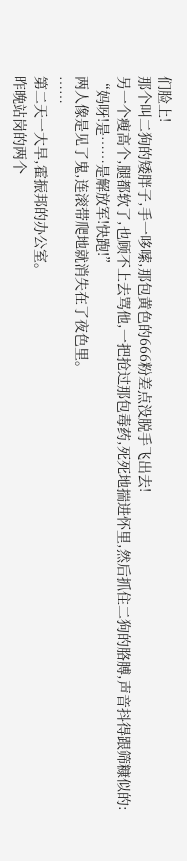们脸上!
那个叫二狗的矮胖子,手一哆嗦,那包黄色的666粉差点没脱手飞出去!
另一个瘦高个,腿都软了,也顾不上去骂他,一把抢过那包毒药,死死地揣进怀里,然后抓住二狗的胳膊,声音抖得跟筛糠似的:
“妈呀!是……是解放军!快跑!”
两人像是见了鬼,连滚带爬地就消失在了夜色里。
……
第二天一大早,霍振邦的办公室。
昨晚站岗的两个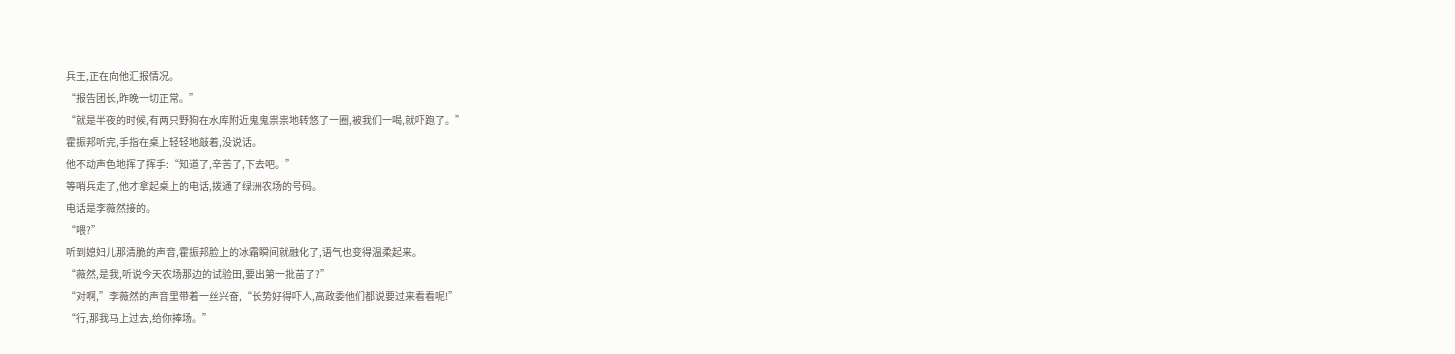兵王,正在向他汇报情况。
“报告团长,昨晚一切正常。”
“就是半夜的时候,有两只野狗在水库附近鬼鬼祟祟地转悠了一圈,被我们一喝,就吓跑了。”
霍振邦听完,手指在桌上轻轻地敲着,没说话。
他不动声色地挥了挥手:“知道了,辛苦了,下去吧。”
等哨兵走了,他才拿起桌上的电话,拨通了绿洲农场的号码。
电话是李薇然接的。
“喂?”
听到媳妇儿那清脆的声音,霍振邦脸上的冰霜瞬间就融化了,语气也变得温柔起来。
“薇然,是我,听说今天农场那边的试验田,要出第一批苗了?”
“对啊,”李薇然的声音里带着一丝兴奋,“长势好得吓人,高政委他们都说要过来看看呢!”
“行,那我马上过去,给你捧场。”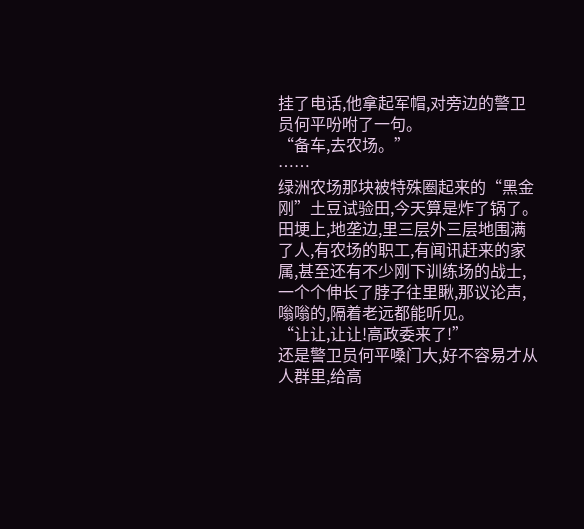挂了电话,他拿起军帽,对旁边的警卫员何平吩咐了一句。
“备车,去农场。”
……
绿洲农场那块被特殊圈起来的“黑金刚”土豆试验田,今天算是炸了锅了。
田埂上,地垄边,里三层外三层地围满了人,有农场的职工,有闻讯赶来的家属,甚至还有不少刚下训练场的战士,一个个伸长了脖子往里瞅,那议论声,嗡嗡的,隔着老远都能听见。
“让让,让让!高政委来了!”
还是警卫员何平嗓门大,好不容易才从人群里,给高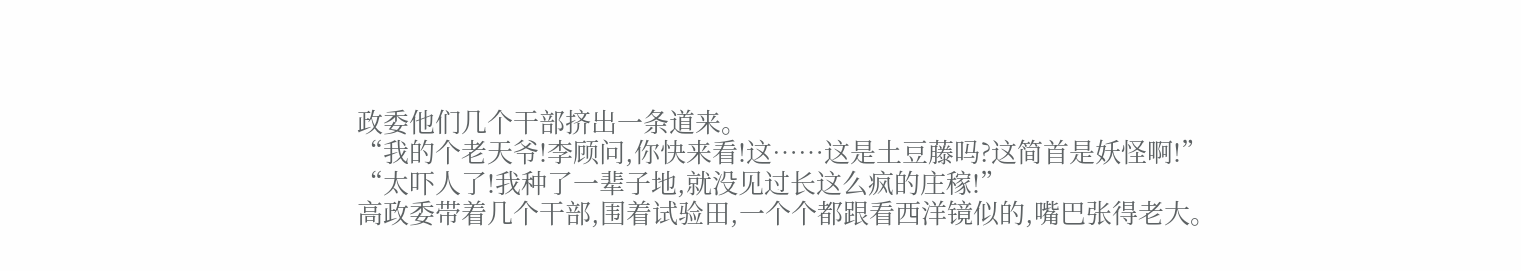政委他们几个干部挤出一条道来。
“我的个老天爷!李顾问,你快来看!这……这是土豆藤吗?这简首是妖怪啊!”
“太吓人了!我种了一辈子地,就没见过长这么疯的庄稼!”
高政委带着几个干部,围着试验田,一个个都跟看西洋镜似的,嘴巴张得老大。